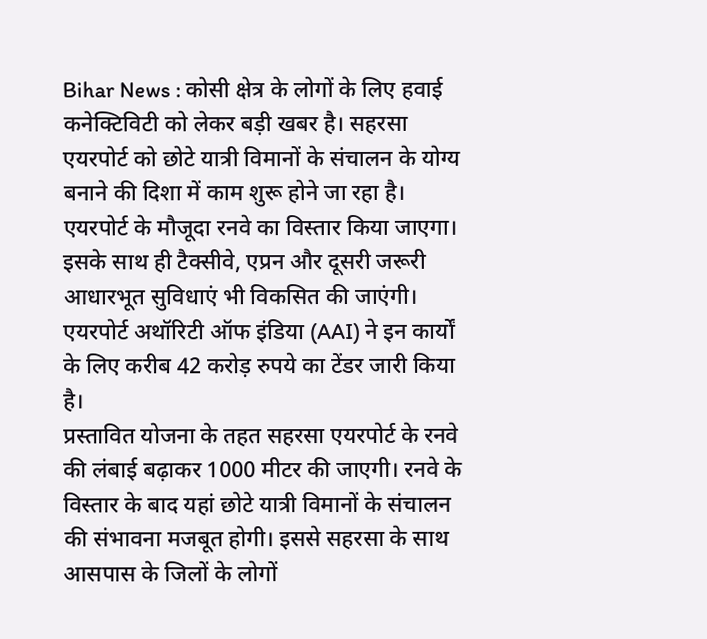Bihar News : कोसी क्षेत्र के लोगों के लिए हवाई कनेक्टिविटी को लेकर बड़ी खबर है। सहरसा एयरपोर्ट को छोटे यात्री विमानों के संचालन के योग्य बनाने की दिशा में काम शुरू होने जा रहा है। एयरपोर्ट के मौजूदा रनवे का विस्तार किया जाएगा। इसके साथ ही टैक्सीवे, एप्रन और दूसरी जरूरी आधारभूत सुविधाएं भी विकसित की जाएंगी। एयरपोर्ट अथॉरिटी ऑफ इंडिया (AAI) ने इन कार्यों के लिए करीब 42 करोड़ रुपये का टेंडर जारी किया है।
प्रस्तावित योजना के तहत सहरसा एयरपोर्ट के रनवे की लंबाई बढ़ाकर 1000 मीटर की जाएगी। रनवे के विस्तार के बाद यहां छोटे यात्री विमानों के संचालन की संभावना मजबूत होगी। इससे सहरसा के साथ आसपास के जिलों के लोगों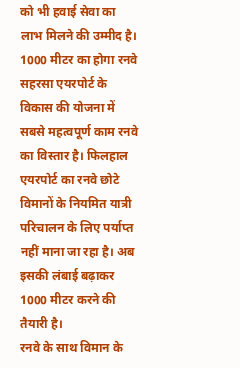को भी हवाई सेवा का लाभ मिलने की उम्मीद है।
1000 मीटर का होगा रनवे
सहरसा एयरपोर्ट के विकास की योजना में सबसे महत्वपूर्ण काम रनवे का विस्तार है। फिलहाल एयरपोर्ट का रनवे छोटे विमानों के नियमित यात्री परिचालन के लिए पर्याप्त नहीं माना जा रहा है। अब इसकी लंबाई बढ़ाकर 1000 मीटर करने की तैयारी है।
रनवे के साथ विमान के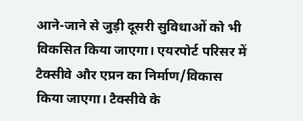आने-जाने से जुड़ी दूसरी सुविधाओं को भी विकसित किया जाएगा। एयरपोर्ट परिसर में टैक्सीवे और एप्रन का निर्माण/विकास किया जाएगा। टैक्सीवे के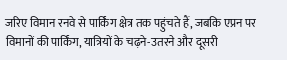जरिए विमान रनवे से पार्किंग क्षेत्र तक पहुंचते हैं, जबकि एप्रन पर विमानों की पार्किंग, यात्रियों के चढ़ने-उतरने और दूसरी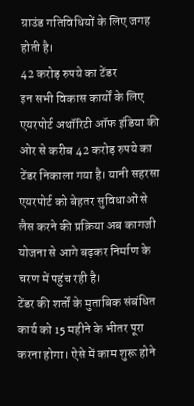ग्राउंड गतिविधियों के लिए जगह होती है।
42 करोड़ रुपये का टेंडर
इन सभी विकास कार्यों के लिए एयरपोर्ट अथॉरिटी ऑफ इंडिया की ओर से करीब 42 करोड़ रुपये का टेंडर निकाला गया है। यानी सहरसा एयरपोर्ट को बेहतर सुविधाओं से लैस करने की प्रक्रिया अब कागजी योजना से आगे बढ़कर निर्माण के चरण में पहुंच रही है।
टेंडर की शर्तों के मुताबिक संबंधित कार्य को 15 महीने के भीतर पूरा करना होगा। ऐसे में काम शुरू होने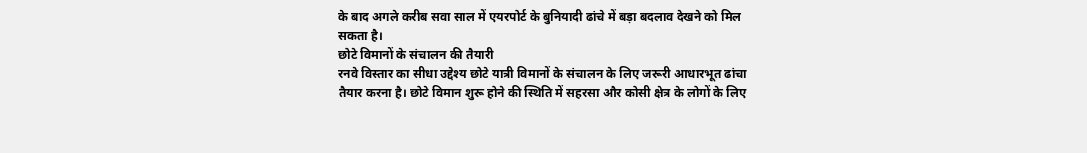के बाद अगले करीब सवा साल में एयरपोर्ट के बुनियादी ढांचे में बड़ा बदलाव देखने को मिल सकता है।
छोटे विमानों के संचालन की तैयारी
रनवे विस्तार का सीधा उद्देश्य छोटे यात्री विमानों के संचालन के लिए जरूरी आधारभूत ढांचा तैयार करना है। छोटे विमान शुरू होने की स्थिति में सहरसा और कोसी क्षेत्र के लोगों के लिए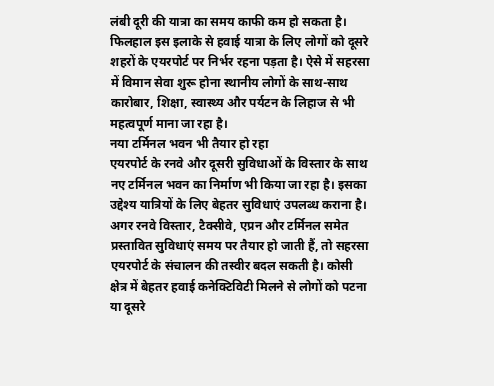लंबी दूरी की यात्रा का समय काफी कम हो सकता है।
फिलहाल इस इलाके से हवाई यात्रा के लिए लोगों को दूसरे शहरों के एयरपोर्ट पर निर्भर रहना पड़ता है। ऐसे में सहरसा में विमान सेवा शुरू होना स्थानीय लोगों के साथ-साथ कारोबार, शिक्षा, स्वास्थ्य और पर्यटन के लिहाज से भी महत्वपूर्ण माना जा रहा है।
नया टर्मिनल भवन भी तैयार हो रहा
एयरपोर्ट के रनवे और दूसरी सुविधाओं के विस्तार के साथ नए टर्मिनल भवन का निर्माण भी किया जा रहा है। इसका उद्देश्य यात्रियों के लिए बेहतर सुविधाएं उपलब्ध कराना है।
अगर रनवे विस्तार, टैक्सीवे, एप्रन और टर्मिनल समेत प्रस्तावित सुविधाएं समय पर तैयार हो जाती हैं, तो सहरसा एयरपोर्ट के संचालन की तस्वीर बदल सकती है। कोसी क्षेत्र में बेहतर हवाई कनेक्टिविटी मिलने से लोगों को पटना या दूसरे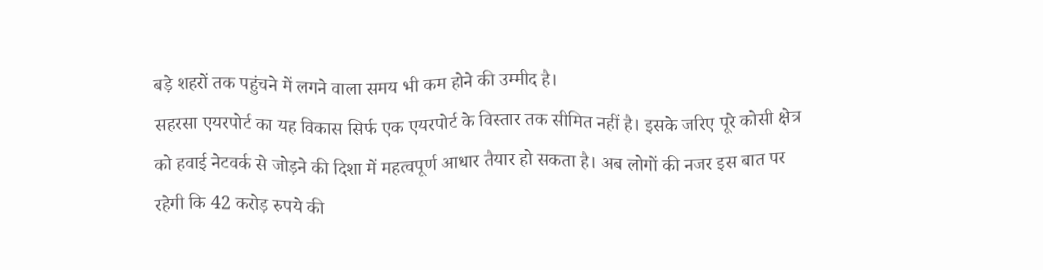बड़े शहरों तक पहुंचने में लगने वाला समय भी कम होने की उम्मीद है।
सहरसा एयरपोर्ट का यह विकास सिर्फ एक एयरपोर्ट के विस्तार तक सीमित नहीं है। इसके जरिए पूरे कोसी क्षेत्र को हवाई नेटवर्क से जोड़ने की दिशा में महत्वपूर्ण आधार तैयार हो सकता है। अब लोगों की नजर इस बात पर रहेगी कि 42 करोड़ रुपये की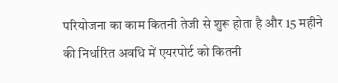परियोजना का काम कितनी तेजी से शुरू होता है और 15 महीने की निर्धारित अवधि में एयरपोर्ट को कितनी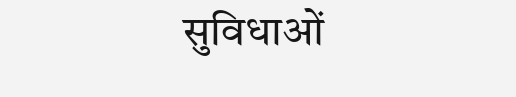सुविधाओं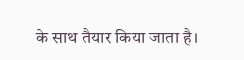के साथ तैयार किया जाता है।